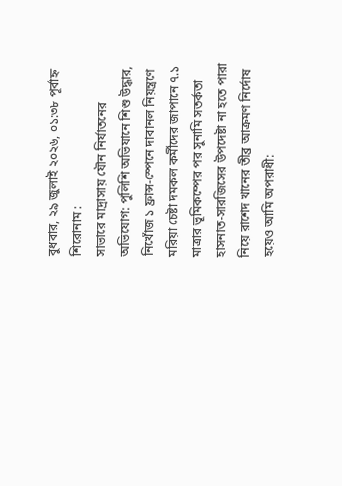বুধবার, ২৯ জুলাই ২০২৬, ০১:৩৮ পূর্বাহ্ন
শিরোনাম :
সাভারে মাদ্রাসায় যৌন নির্যাতনের অভিযোগ: পুলিশি অভিযানে শিশু উদ্ধার, নিখোঁজ ১ ফ্রান্স-স্পেনে দাবানল নিয়ন্ত্রণে মরিয়া চেষ্টা দমকল কর্মীদের জাপানে ৭.১ মাত্রার ভূমিকম্পের পর সুনামি সতর্কতা হাসনাত-সারজিসের উপদেষ্টা না হতে পারা নিয়ে রাশেদ খানের তীব্র আক্রমণ নির্দোষ হয়েও আমি অপরাধী: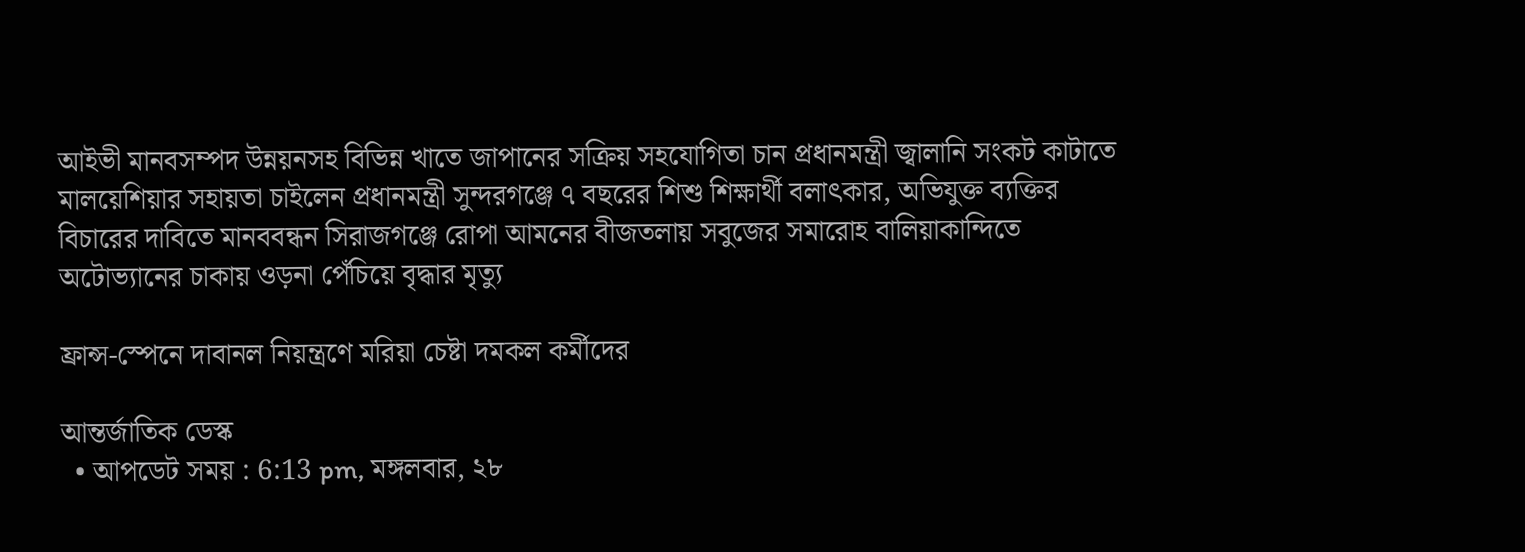আইভী মানবসম্পদ উন্নয়নসহ বিভিন্ন খাতে জাপানের সক্রিয় সহযোগিতা চান প্রধানমন্ত্রী জ্বালানি সংকট কাটাতে মালয়েশিয়ার সহায়তা চাইলেন প্রধানমন্ত্রী সুন্দরগঞ্জে ৭ বছরের শিশু শিক্ষার্থী বলাৎকার, অভিযুক্ত ব্যক্তির বিচারের দাবিতে মানববন্ধন সিরাজগঞ্জে রোপা আমনের বীজতলায় সবুজের সমারোহ বালিয়াকান্দিতে অটোভ্যানের চাকায় ওড়না পেঁচিয়ে বৃদ্ধার মৃত্যু

ফ্রান্স-স্পেনে দাবানল নিয়ন্ত্রণে মরিয়া চেষ্টা দমকল কর্মীদের

আন্তর্জাতিক ডেস্ক
  • আপডেট সময় : 6:13 pm, মঙ্গলবার, ২৮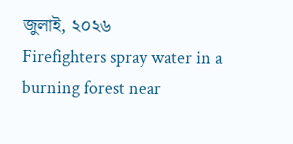জুলাই, ২০২৬
Firefighters spray water in a burning forest near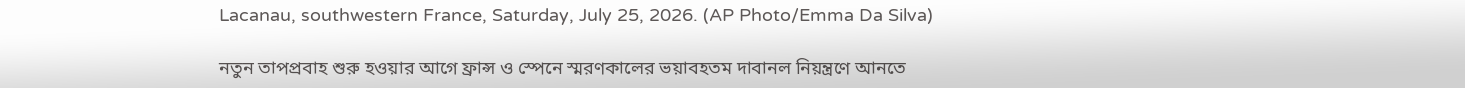Lacanau, southwestern France, Saturday, July 25, 2026. (AP Photo/Emma Da Silva)

নতুন তাপপ্রবাহ শুরু হওয়ার আগে ফ্রান্স ও স্পেনে স্মরণকালের ভয়াবহতম দাবানল নিয়ন্ত্রণে আনতে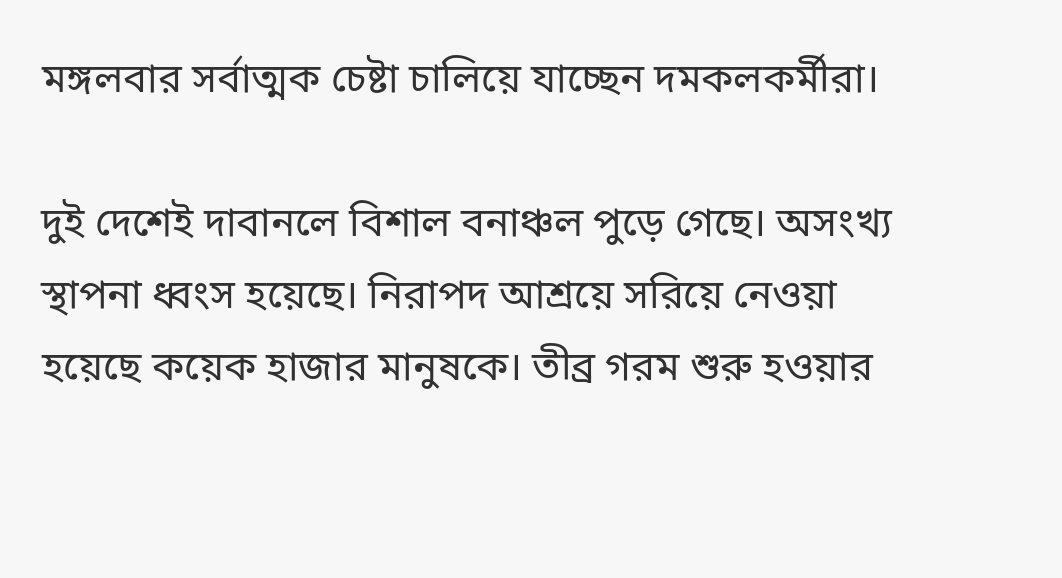মঙ্গলবার সর্বাত্মক চেষ্টা চালিয়ে যাচ্ছেন দমকলকর্মীরা।

দুই দেশেই দাবানলে বিশাল বনাঞ্চল পুড়ে গেছে। অসংখ্য স্থাপনা ধ্বংস হয়েছে। নিরাপদ আশ্রয়ে সরিয়ে নেওয়া হয়েছে কয়েক হাজার মানুষকে। তীব্র গরম শুরু হওয়ার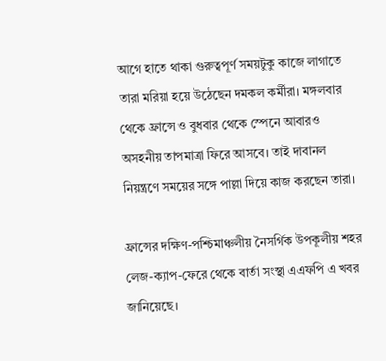আগে হাতে থাকা গুরুত্বপূর্ণ সময়টুকু কাজে লাগাতে তারা মরিয়া হয়ে উঠেছেন দমকল কর্মীরা। মঙ্গলবার থেকে ফ্রান্সে ও বুধবার থেকে স্পেনে আবারও অসহনীয় তাপমাত্রা ফিরে আসবে। তাই দাবানল নিয়ন্ত্রণে সময়ের সঙ্গে পাল্লা দিয়ে কাজ করছেন তারা।

ফ্রান্সের দক্ষিণ-পশ্চিমাঞ্চলীয় নৈসর্গিক উপকূলীয় শহর লেজ-ক্যাপ-ফেরে থেকে বার্তা সংস্থা এএফপি এ খবর জানিয়েছে।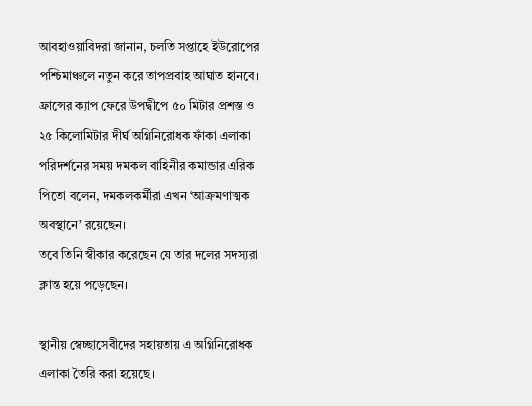আবহাওয়াবিদরা জানান, চলতি সপ্তাহে ইউরোপের পশ্চিমাঞ্চলে নতুন করে তাপপ্রবাহ আঘাত হানবে।
ফ্রান্সের ক্যাপ ফেরে উপদ্বীপে ৫০ মিটার প্রশস্ত ও ২৫ কিলোমিটার দীর্ঘ অগ্নিনিরোধক ফাঁকা এলাকা পরিদর্শনের সময় দমকল বাহিনীর কমান্ডার এরিক পিতো বলেন, দমকলকর্মীরা এখন ‘আক্রমণাত্মক অবস্থানে’ রয়েছেন।
তবে তিনি স্বীকার করেছেন যে তার দলের সদস্যরা ক্লান্ত হয়ে পড়েছেন।

স্থানীয় স্বেচ্ছাসেবীদের সহায়তায় এ অগ্নিনিরোধক এলাকা তৈরি করা হয়েছে।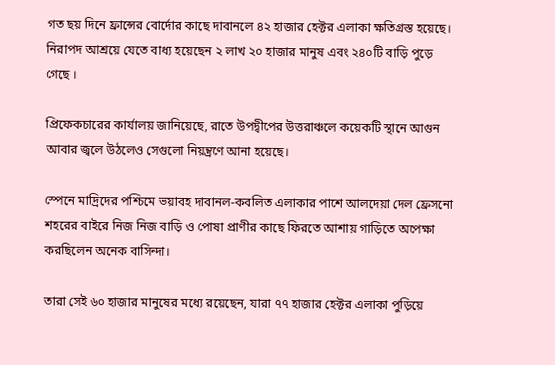গত ছয় দিনে ফ্রান্সের বোর্দোর কাছে দাবানলে ৪২ হাজার হেক্টর এলাকা ক্ষতিগ্রস্ত হয়েছে। নিরাপদ আশ্রয়ে যেতে বাধ্য হয়েছেন ২ লাখ ২০ হাজার মানুষ এবং ২৪০টি বাড়ি পুড়ে গেছে ।

প্রিফেকচারের কার্যালয় জানিয়েছে, রাতে উপদ্বীপের উত্তরাঞ্চলে কয়েকটি স্থানে আগুন আবার জ্বলে উঠলেও সেগুলো নিয়ন্ত্রণে আনা হয়েছে।

স্পেনে মাদ্রিদের পশ্চিমে ভয়াবহ দাবানল-কবলিত এলাকার পাশে আলদেয়া দেল ফ্রেসনো শহরের বাইরে নিজ নিজ বাড়ি ও পোষা প্রাণীর কাছে ফিরতে আশায় গাড়িতে অপেক্ষা করছিলেন অনেক বাসিন্দা।

তারা সেই ৬০ হাজার মানুষের মধ্যে রয়েছেন, যারা ৭৭ হাজার হেক্টর এলাকা পুড়িয়ে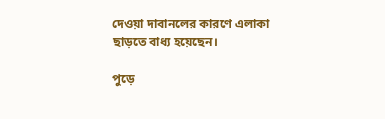দেওয়া দাবানলের কারণে এলাকা ছাড়তে বাধ্য হয়েছেন।

পুড়ে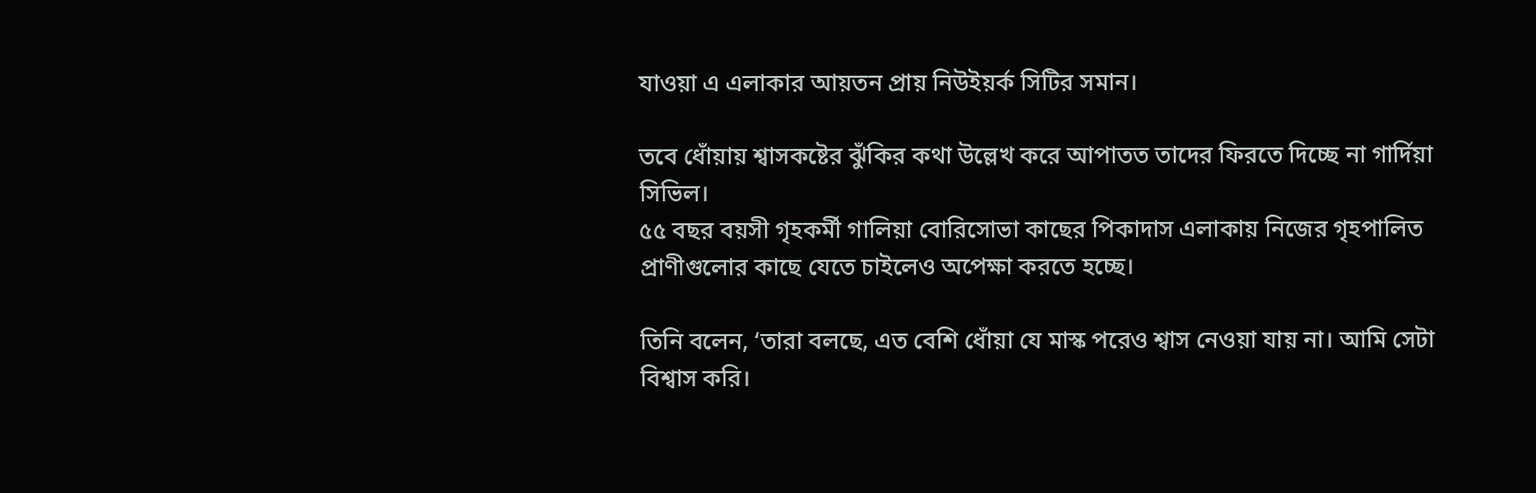যাওয়া এ এলাকার আয়তন প্রায় নিউইয়র্ক সিটির সমান।

তবে ধোঁয়ায় শ্বাসকষ্টের ঝুঁকির কথা উল্লেখ করে আপাতত তাদের ফিরতে দিচ্ছে না গার্দিয়া সিভিল।
৫৫ বছর বয়সী গৃহকর্মী গালিয়া বোরিসোভা কাছের পিকাদাস এলাকায় নিজের গৃহপালিত প্রাণীগুলোর কাছে যেতে চাইলেও অপেক্ষা করতে হচ্ছে।

তিনি বলেন, ‘তারা বলছে, এত বেশি ধোঁয়া যে মাস্ক পরেও শ্বাস নেওয়া যায় না। আমি সেটা বিশ্বাস করি।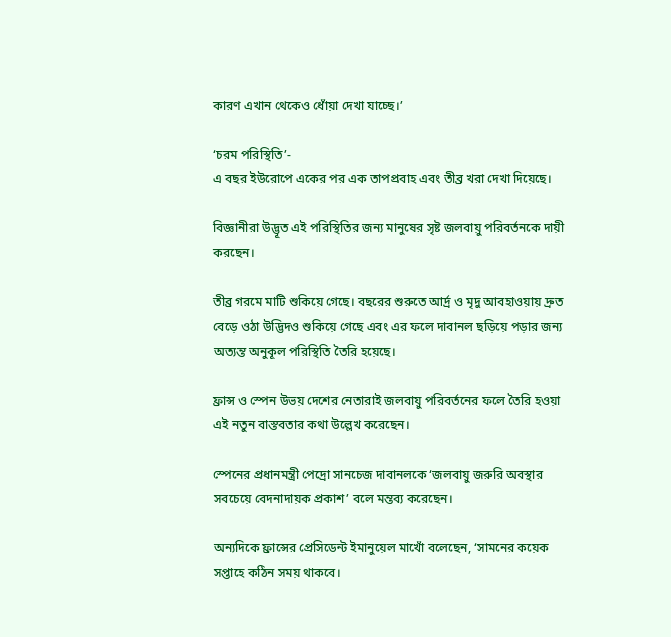কারণ এখান থেকেও ধোঁয়া দেখা যাচ্ছে।’

‘চরম পরিস্থিতি’-
এ বছর ইউরোপে একের পর এক তাপপ্রবাহ এবং তীব্র খরা দেখা দিয়েছে।

বিজ্ঞানীরা উদ্ভূত এই পরিস্থিতির জন্য মানুষের সৃষ্ট জলবায়ু পরিবর্তনকে দায়ী করছেন।

তীব্র গরমে মাটি শুকিয়ে গেছে। বছরের শুরুতে আর্দ্র ও মৃদু আবহাওয়ায় দ্রুত বেড়ে ওঠা উদ্ভিদও শুকিয়ে গেছে এবং এর ফলে দাবানল ছড়িয়ে পড়ার জন্য অত্যন্ত অনুকূল পরিস্থিতি তৈরি হয়েছে।

ফ্রান্স ও স্পেন উভয় দেশের নেতারাই জলবায়ু পরিবর্তনের ফলে তৈরি হওয়া এই নতুন বাস্তবতার কথা উল্লেখ করেছেন।

স্পেনের প্রধানমন্ত্রী পেদ্রো সানচেজ দাবানলকে ‘জলবায়ু জরুরি অবস্থার সবচেয়ে বেদনাদায়ক প্রকাশ’ বলে মন্তব্য করেছেন।

অন্যদিকে ফ্রান্সের প্রেসিডেন্ট ইমানুয়েল মাখোঁ বলেছেন, ‘সামনের কয়েক সপ্তাহে কঠিন সময় থাকবে।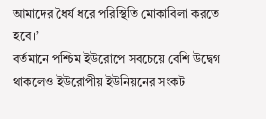আমাদের ধৈর্য ধরে পরিস্থিতি মোকাবিলা করতে হবে।’
বর্তমানে পশ্চিম ইউরোপে সবচেয়ে বেশি উদ্বেগ থাকলেও ইউরোপীয় ইউনিয়নের সংকট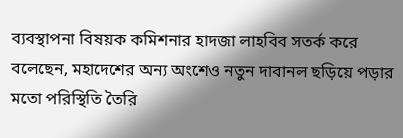ব্যবস্থাপনা বিষয়ক কমিশনার হাদজা লাহবিব সতর্ক করে বলেছেন, মহাদেশের অন্য অংশেও নতুন দাবানল ছড়িয়ে পড়ার মতো পরিস্থিতি তৈরি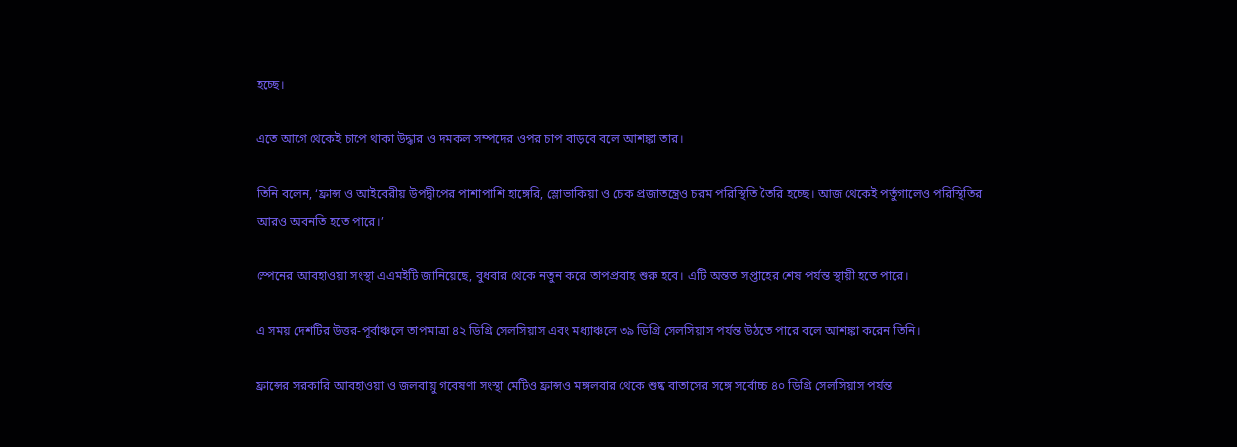হচ্ছে।

এতে আগে থেকেই চাপে থাকা উদ্ধার ও দমকল সম্পদের ওপর চাপ বাড়বে বলে আশঙ্কা তার।

তিনি বলেন, ‘ফ্রান্স ও আইবেরীয় উপদ্বীপের পাশাপাশি হাঙ্গেরি, স্লোভাকিয়া ও চেক প্রজাতন্ত্রেও চরম পরিস্থিতি তৈরি হচ্ছে। আজ থেকেই পর্তুগালেও পরিস্থিতির আরও অবনতি হতে পারে।’

স্পেনের আবহাওয়া সংস্থা এএমইটি জানিয়েছে, বুধবার থেকে নতুন করে তাপপ্রবাহ শুরু হবে। এটি অন্তত সপ্তাহের শেষ পর্যন্ত স্থায়ী হতে পারে।

এ সময় দেশটির উত্তর-পূর্বাঞ্চলে তাপমাত্রা ৪২ ডিগ্রি সেলসিয়াস এবং মধ্যাঞ্চলে ৩৯ ডিগ্রি সেলসিয়াস পর্যন্ত উঠতে পারে বলে আশঙ্কা করেন তিনি।

ফ্রান্সের সরকারি আবহাওয়া ও জলবায়ু গবেষণা সংস্থা মেটিও ফ্রান্সও মঙ্গলবার থেকে শুষ্ক বাতাসের সঙ্গে সর্বোচ্চ ৪০ ডিগ্রি সেলসিয়াস পর্যন্ত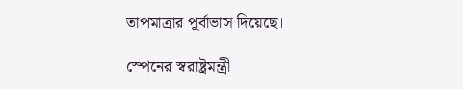তাপমাত্রার পূর্বাভাস দিয়েছে।

স্পেনের স্বরাষ্ট্রমন্ত্রী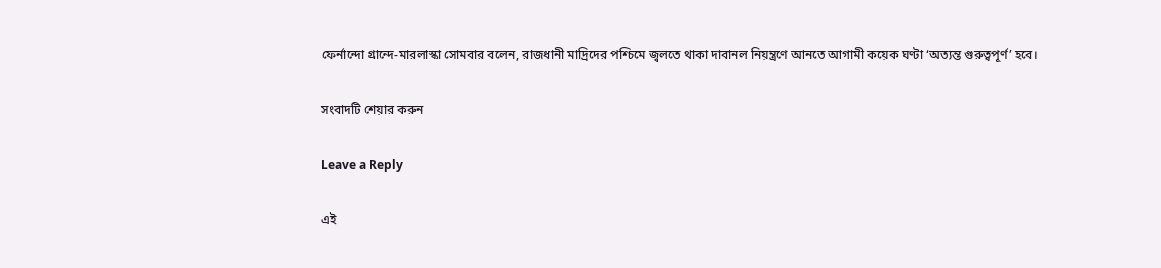ফের্নান্দো গ্রান্দে-মারলাস্কা সোমবার বলেন, রাজধানী মাদ্রিদের পশ্চিমে জ্বলতে থাকা দাবানল নিয়ন্ত্রণে আনতে আগামী কয়েক ঘণ্টা ‘অত্যন্ত গুরুত্বপূর্ণ’ হবে।

সংবাদটি শেয়ার করুন

Leave a Reply

এই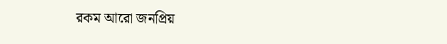রকম আরো জনপ্রিয়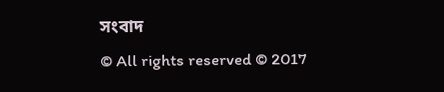সংবাদ
© All rights reserved © 2017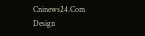Cninews24.Com
Design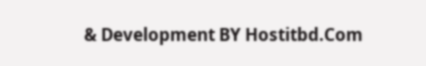& Development BY Hostitbd.Com